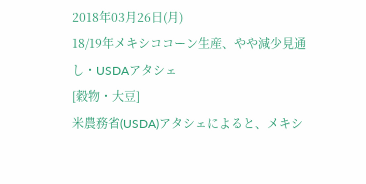2018年03月26日(月)
18/19年メキシココーン生産、やや減少見通し・USDAアタシェ
[穀物・大豆]
米農務省(USDA)アタシェによると、メキシ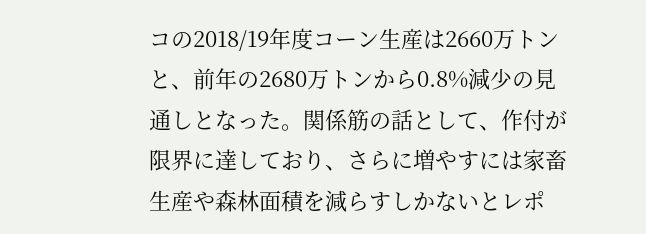コの2018/19年度コーン生産は2660万トンと、前年の2680万トンから0.8%減少の見通しとなった。関係筋の話として、作付が限界に達しており、さらに増やすには家畜生産や森林面積を減らすしかないとレポ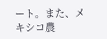ート。また、メキシコ農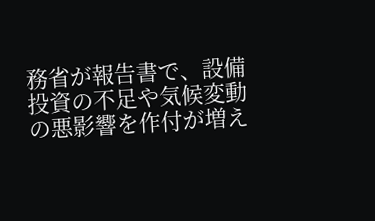務省が報告書で、設備投資の不足や気候変動の悪影響を作付が増え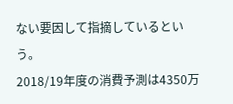ない要因して指摘しているという。
2018/19年度の消費予測は4350万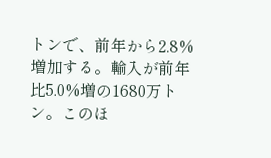トンで、前年から2.8%増加する。輸入が前年比5.0%増の1680万トン。このほ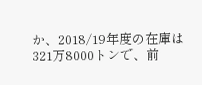か、2018/19年度の在庫は321万8000トンで、前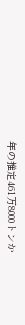年の推定461万8000トンか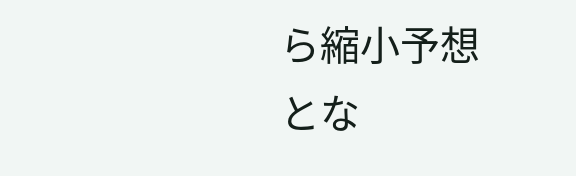ら縮小予想とな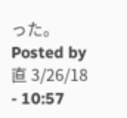った。
Posted by 直 3/26/18 - 10:57